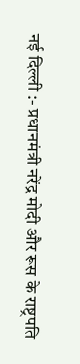नई दिल्ली :- प्रधानमंत्री नरेंद्र मोदी और रूस के राष्ट्रपति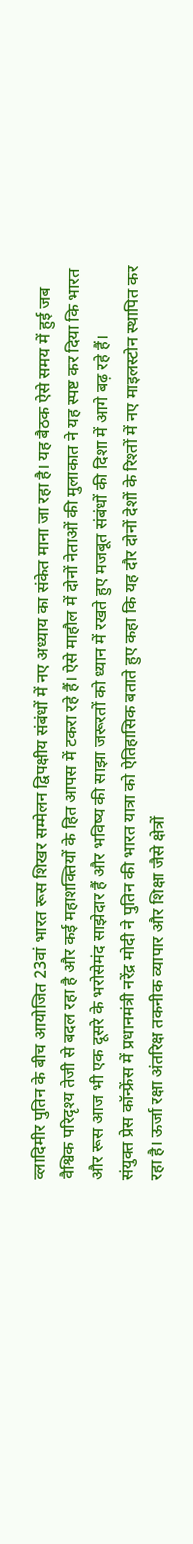व्लादिमीर पुतिन के बीच आयोजित 23वां भारत रूस शिखर सम्मेलन द्विपक्षीय संबंधों में नए अध्याय का संकेत माना जा रहा है। यह बैठक ऐसे समय में हुई जब वैश्विक परिदृश्य तेजी से बदल रहा है और कई महाशक्तियों के हित आपस में टकरा रहे हैं। ऐसे माहौल में दोनों नेताओं की मुलाकात ने यह स्पष्ट कर दिया कि भारत और रूस आज भी एक दूसरे के भरोसेमंद साझेदार हैं और भविष्य की साझा जरूरतों को ध्यान में रखते हुए मजबूत संबंधों की दिशा में आगे बढ़ रहे हैं।
संयुक्त प्रेस कॉन्फ्रेंस में प्रधानमंत्री नरेंद्र मोदी ने पुतिन की भारत यात्रा को ऐतिहासिक बताते हुए कहा कि यह दौर दोनों देशों के रिश्तों में नए माइलस्टोन स्थापित कर रहा है। ऊर्जा रक्षा अंतरिक्ष तकनीक व्यापार और शिक्षा जैसे क्षेत्रों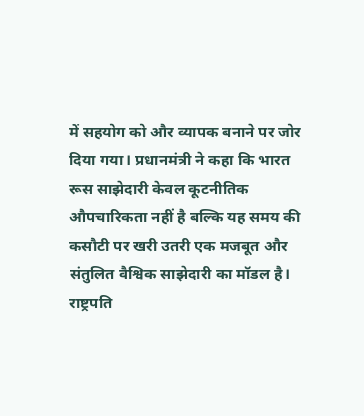में सहयोग को और व्यापक बनाने पर जोर दिया गया। प्रधानमंत्री ने कहा कि भारत रूस साझेदारी केवल कूटनीतिक औपचारिकता नहीं है बल्कि यह समय की कसौटी पर खरी उतरी एक मजबूत और संतुलित वैश्विक साझेदारी का मॉडल है।
राष्ट्रपति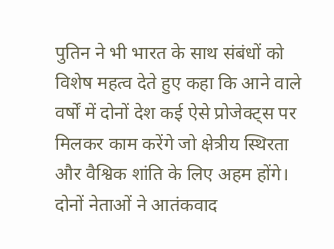पुतिन ने भी भारत के साथ संबंधों को विशेष महत्व देते हुए कहा कि आने वाले वर्षों में दोनों देश कई ऐसे प्रोजेक्ट्स पर मिलकर काम करेंगे जो क्षेत्रीय स्थिरता और वैश्विक शांति के लिए अहम होंगे। दोनों नेताओं ने आतंकवाद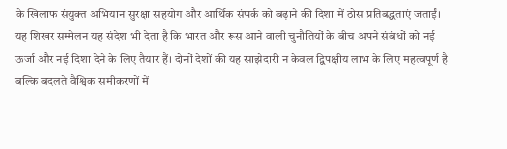के खिलाफ संयुक्त अभियान सुरक्षा सहयोग और आर्थिक संपर्क को बढ़ाने की दिशा में ठोस प्रतिबद्धताएं जताईं।
यह शिखर सम्मेलन यह संदेश भी देता है कि भारत और रूस आने वाली चुनौतियों के बीच अपने संबंधों को नई ऊर्जा और नई दिशा देने के लिए तैयार हैं। दोनों देशों की यह साझेदारी न केवल द्विपक्षीय लाभ के लिए महत्वपूर्ण है बल्कि बदलते वैश्विक समीकरणों में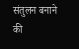संतुलन बनाने की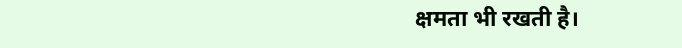क्षमता भी रखती है।